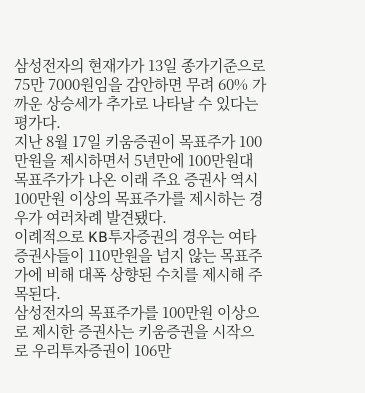삼성전자의 현재가가 13일 종가기준으로 75만 7000원임을 감안하면 무려 60% 가까운 상승세가 추가로 나타날 수 있다는 평가다.
지난 8월 17일 키움증권이 목표주가 100만원을 제시하면서 5년만에 100만원대 목표주가가 나온 이래 주요 증권사 역시 100만원 이상의 목표주가를 제시하는 경우가 여러차례 발견됐다.
이례적으로 KB투자증권의 경우는 여타 증권사들이 110만원을 넘지 않는 목표주가에 비해 대폭 상향된 수치를 제시해 주목된다.
삼성전자의 목표주가를 100만원 이상으로 제시한 증권사는 키움증권을 시작으로 우리투자증권이 106만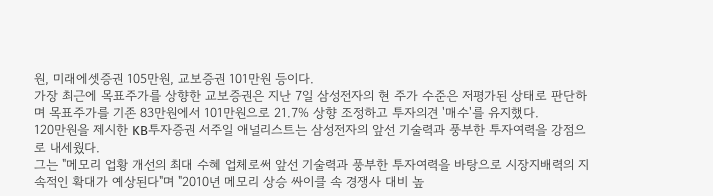원, 미래에셋증권 105만원, 교보증권 101만원 등이다.
가장 최근에 목표주가를 상향한 교보증권은 지난 7일 삼성전자의 현 주가 수준은 저평가된 상태로 판단하며 목표주가를 기존 83만원에서 101만원으로 21.7% 상향 조정하고 투자의견 '매수'를 유지했다.
120만원을 제시한 KB투자증권 서주일 애널리스트는 삼성전자의 앞선 기술력과 풍부한 투자여력을 강점으로 내세웠다.
그는 "메모리 업황 개선의 최대 수혜 업체로써 앞선 기술력과 풍부한 투자여력을 바탕으로 시장지배력의 지속적인 확대가 예상된다"며 "2010년 메모리 상승 싸이클 속 경쟁사 대비 높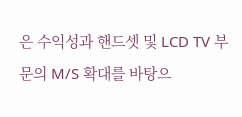은 수익성과 핸드셋 및 LCD TV 부문의 M/S 확대를 바탕으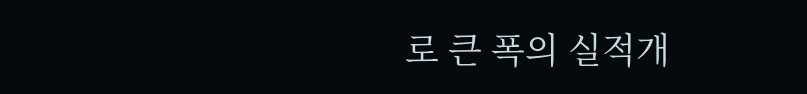로 큰 폭의 실적개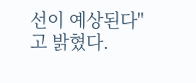선이 예상된다"고 밝혔다.